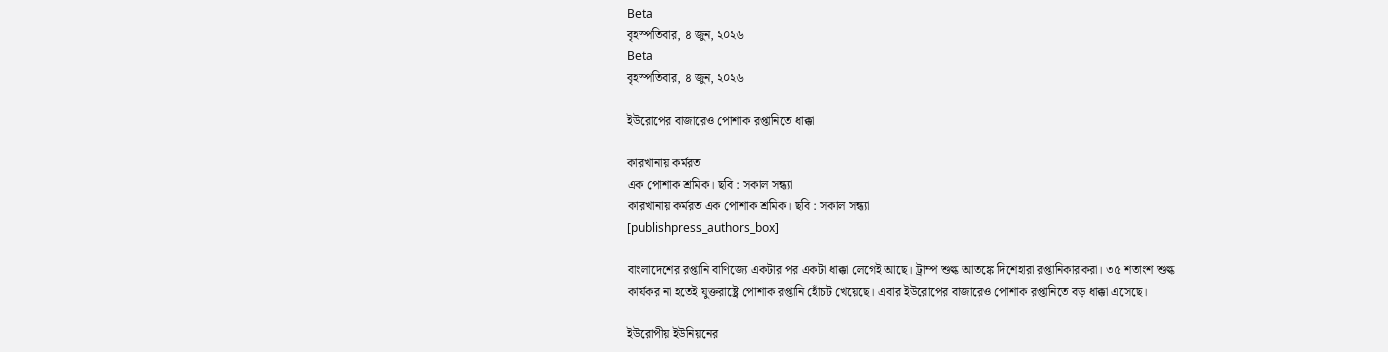Beta
বৃহস্পতিবার, ৪ জুন, ২০২৬
Beta
বৃহস্পতিবার, ৪ জুন, ২০২৬

ইউরোপের বাজারেও পোশাক রপ্তানিতে ধাক্কা

কারখানায় কর্মরত
এক পোশাক শ্রমিক। ছবি : সকাল সন্ধ্যা
কারখানায় কর্মরত এক পোশাক শ্রমিক। ছবি : সকাল সন্ধ্যা
[publishpress_authors_box]

বাংলাদেশের রপ্তানি বাণিজ্যে একটার পর একটা ধাক্কা লেগেই আছে। ট্রাম্প শুল্ক আতঙ্কে দিশেহারা রপ্তানিকারকরা। ৩৫ শতাংশ শুল্ক কার্যকর না হতেই যুক্তরাষ্ট্রে পোশাক রপ্তানি হোঁচট খেয়েছে। এবার ইউরোপের বাজারেও পোশাক রপ্তানিতে বড় ধাক্কা এসেছে।

ইউরোপীয় ইউনিয়নের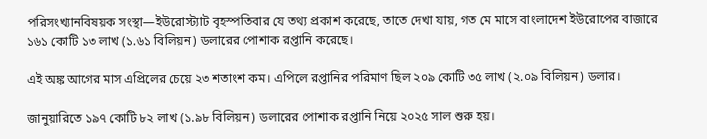পরিসংখ্যানবিষয়ক সংস্থা—ইউরোস্ট্যাট বৃহস্পতিবার যে তথ্য প্রকাশ করেছে, তাতে দেখা যায়, গত মে মাসে বাংলাদেশ ইউরোপের বাজারে ১৬১ কোটি ১৩ লাখ (১.৬১ বিলিয়ন) ডলারের পোশাক রপ্তানি করেছে।

এই অঙ্ক আগের মাস এপ্রিলের চেয়ে ২৩ শতাংশ কম। এপিলে রপ্তানির পরিমাণ ছিল ২০৯ কোটি ৩৫ লাখ (২.০৯ বিলিয়ন) ডলার।

জানুয়ারিতে ১৯৭ কোটি ৮২ লাখ (১.৯৮ বিলিয়ন) ডলারের পোশাক রপ্তানি নিয়ে ২০২৫ সাল শুরু হয়।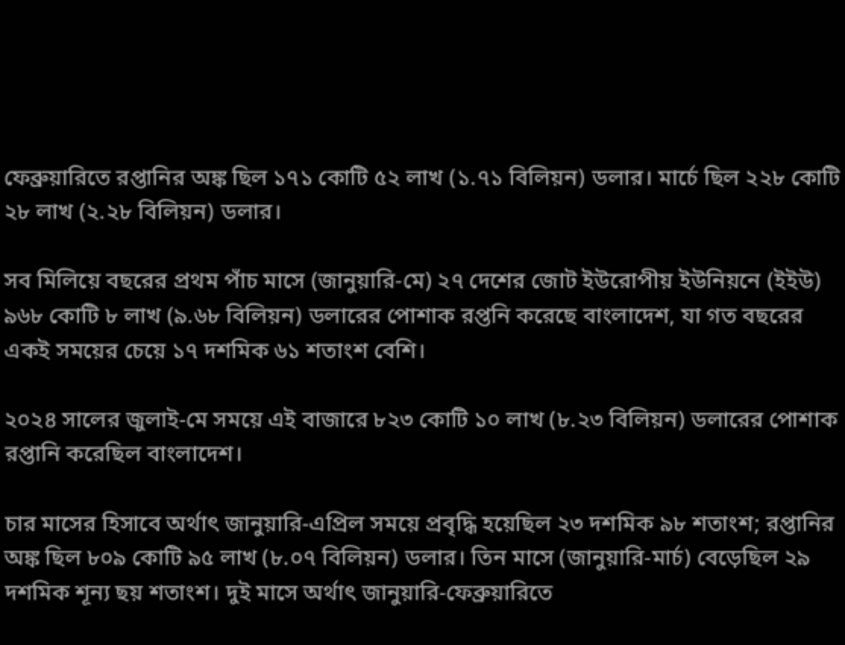ফেব্রুয়ারিতে রপ্তানির অঙ্ক ছিল ১৭১ কোটি ৫২ লাখ (১.৭১ বিলিয়ন) ডলার। মার্চে ছিল ২২৮ কোটি ২৮ লাখ (২.২৮ বিলিয়ন) ডলার।

সব মিলিয়ে বছরের প্রথম পাঁচ মাসে (জানুয়ারি-মে) ২৭ দেশের জোট ইউরোপীয় ইউনিয়নে (ইইউ) ৯৬৮ কোটি ৮ লাখ (৯.৬৮ বিলিয়ন) ডলারের পোশাক রপ্তনি করেছে বাংলাদেশ, যা গত বছরের একই সময়ের চেয়ে ১৭ দশমিক ৬১ শতাংশ বেশি।

২০২৪ সালের জুলাই-মে সময়ে এই বাজারে ৮২৩ কোটি ১০ লাখ (৮.২৩ বিলিয়ন) ডলারের পোশাক রপ্তানি করেছিল বাংলাদেশ।

চার মাসের হিসাবে অর্থাৎ জানুয়ারি-এপ্রিল সময়ে প্রবৃদ্ধি হয়েছিল ২৩ দশমিক ৯৮ শতাংশ; রপ্তানির অঙ্ক ছিল ৮০৯ কোটি ৯৫ লাখ (৮.০৭ বিলিয়ন) ডলার। তিন মাসে (জানুয়ারি-মার্চ) বেড়েছিল ২৯ দশমিক শূন্য ছয় শতাংশ। দুই মাসে অর্থাৎ জানুয়ারি-ফেব্রুয়ারিতে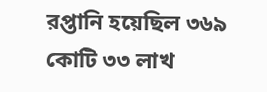রপ্তানি হয়েছিল ৩৬৯ কোটি ৩৩ লাখ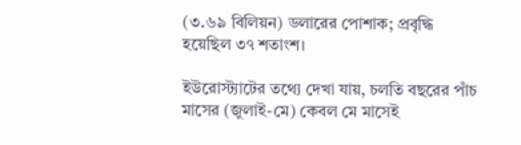(৩.৬৯ বিলিয়ন) ডলারের পোশাক; প্রবৃদ্ধি হয়েছিল ৩৭ শতাংশ।

ইউরোস্ট্যাটের তথ্যে দেখা যায়, চলতি বছরের পাঁচ মাসের (জুলাই-মে) কেবল মে মাসেই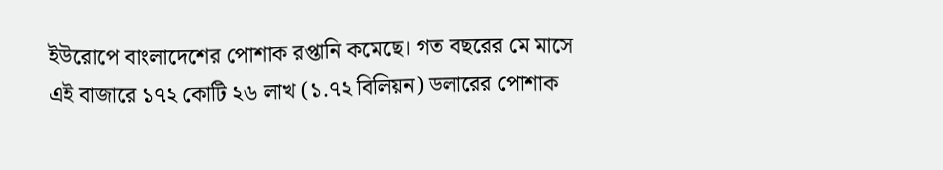ইউরোপে বাংলাদেশের পোশাক রপ্তানি কমেছে। গত বছরের মে মাসে এই বাজারে ১৭২ কোটি ২৬ লাখ (১.৭২ বিলিয়ন) ডলারের পোশাক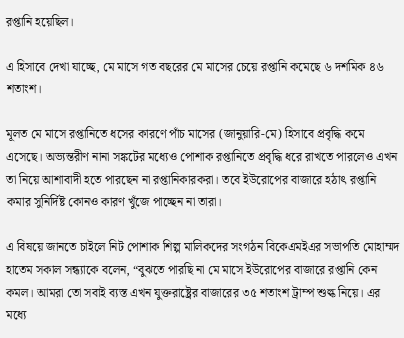রপ্তানি হয়েছিল।

এ হিসাবে দেখা যাচ্ছে, মে মাসে গত বছরের মে মাসের চেয়ে রপ্তানি কমেছে ৬ দশমিক ৪৬ শতাংশ।

মূলত মে মাসে রপ্তানিতে ধসের কারণে পাঁচ মাসের (জানুয়ারি-মে) হিসাবে প্রবৃদ্ধি কমে এসেছে। অভ্যন্তরীণ নানা সঙ্কটের মধ্যেও পোশাক রপ্তানিতে প্রবৃদ্ধি ধরে রাখতে পারলেও এখন তা নিয়ে আশাবাদী হতে পারছেন না রপ্তানিকারকরা। তবে ইউরোপের বাজারে হঠাৎ রপ্তানি কমার সুনির্দিষ্ট কোনও কারণ খুঁজে পাচ্ছেন না তারা।

এ বিষয়ে জানতে চাইলে নিট পোশাক শিল্প মালিকদের সংগঠন বিকেএমইএর সভাপতি মোহাম্মদ হাতেম সকাল সন্ধ্যাকে বলেন, “বুঝতে পারছি না মে মাসে ইউরোপের বাজারে রপ্তানি কেন কমল। আমরা তো সবাই ব্যস্ত এখন যুক্তরাষ্ট্রের বাজারের ৩৫ শতাংশ ট্রাম্প শুল্ক নিয়ে। এর মধ্যে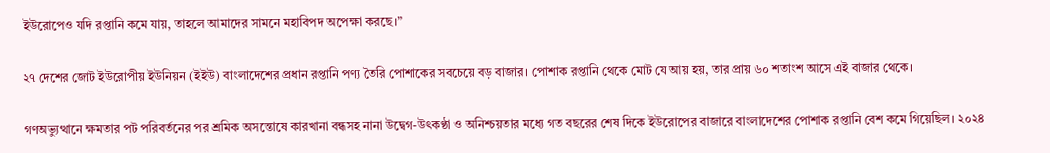ইউরোপেও যদি রপ্তানি কমে যায়, তাহলে আমাদের সামনে মহাবিপদ অপেক্ষা করছে।”

২৭ দেশের জোট ইউরোপীয় ইউনিয়ন (ইইউ) বাংলাদেশের প্রধান রপ্তানি পণ্য তৈরি পোশাকের সবচেয়ে বড় বাজার। পোশাক রপ্তানি থেকে মোট যে আয় হয়, তার প্রায় ৬০ শতাংশ আসে এই বাজার থেকে।

গণঅভ্যুত্থানে ক্ষমতার পট পরিবর্তনের পর শ্রমিক অসন্তোষে কারখানা বন্ধসহ নানা উদ্বেগ-উৎকণ্ঠা ও অনিশ্চয়তার মধ্যে গত বছরের শেষ দিকে ইউরোপের বাজারে বাংলাদেশের পোশাক রপ্তানি বেশ কমে গিয়েছিল। ২০২৪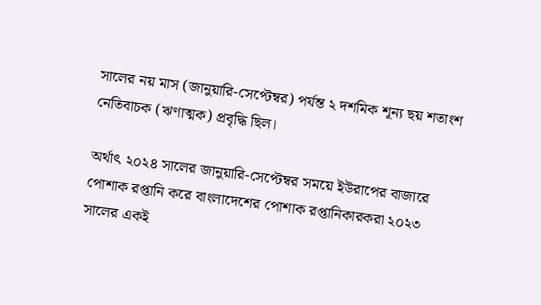সালের নয় মাস (জানুয়ারি-সেপ্টেম্বর) পর্যন্ত ২ দশমিক শূন্য ছয় শতাংশ নেতিবাচক (ঋণাত্মক) প্রবৃদ্ধি ছিল।

অর্থাৎ ২০২৪ সালের জানুয়ারি-সেপ্টেম্বর সময়ে ইউরাপের বাজারে পোশাক রপ্তানি করে বাংলাদেশের পোশাক রপ্তানিকারকরা ২০২৩ সালের একই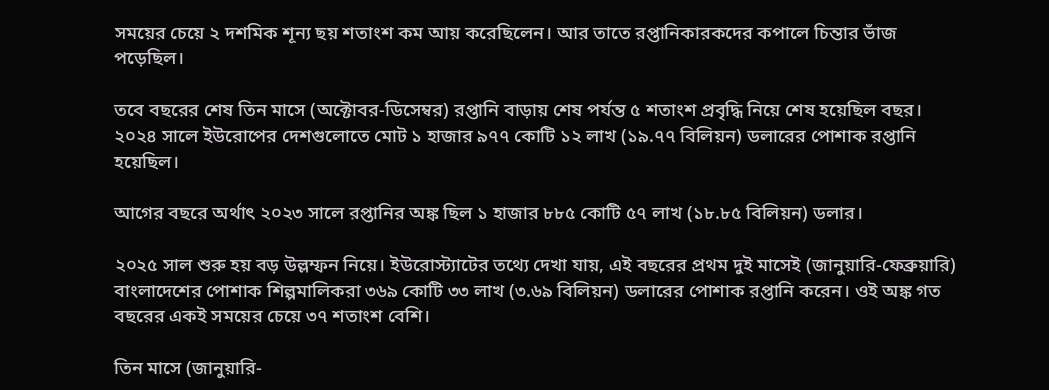সময়ের চেয়ে ২ দশমিক শূন্য ছয় শতাংশ কম আয় করেছিলেন। আর তাতে রপ্তানিকারকদের কপালে চিন্তার ভাঁজ পড়েছিল।

তবে বছরের শেষ তিন মাসে (অক্টোবর-ডিসেম্বর) রপ্তানি বাড়ায় শেষ পর্যন্ত ৫ শতাংশ প্রবৃদ্ধি নিয়ে শেষ হয়েছিল বছর। ২০২৪ সালে ইউরোপের দেশগুলোতে মোট ১ হাজার ৯৭৭ কোটি ১২ লাখ (১৯.৭৭ বিলিয়ন) ডলারের পোশাক রপ্তানি হয়েছিল।

আগের বছরে অর্থাৎ ২০২৩ সালে রপ্তানির অঙ্ক ছিল ১ হাজার ৮৮৫ কোটি ৫৭ লাখ (১৮.৮৫ বিলিয়ন) ডলার।

২০২৫ সাল শুরু হয় বড় উল্লম্ফন নিয়ে। ইউরোস্ট্যাটের তথ্যে দেখা যায়, এই বছরের প্রথম দুই মাসেই (জানুয়ারি-ফেব্রুয়ারি) বাংলাদেশের পোশাক শিল্পমালিকরা ৩৬৯ কোটি ৩৩ লাখ (৩.৬৯ বিলিয়ন) ডলারের পোশাক রপ্তানি করেন। ওই অঙ্ক গত বছরের একই সময়ের চেয়ে ৩৭ শতাংশ বেশি।

তিন মাসে (জানুয়ারি-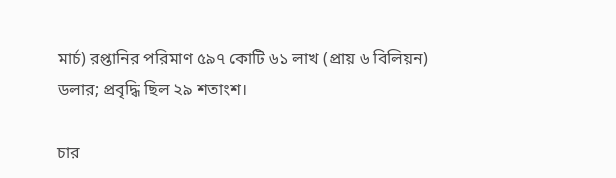মার্চ) রপ্তানির পরিমাণ ৫৯৭ কোটি ৬১ লাখ (প্রায় ৬ বিলিয়ন) ডলার; প্রবৃদ্ধি ছিল ২৯ শতাংশ।

চার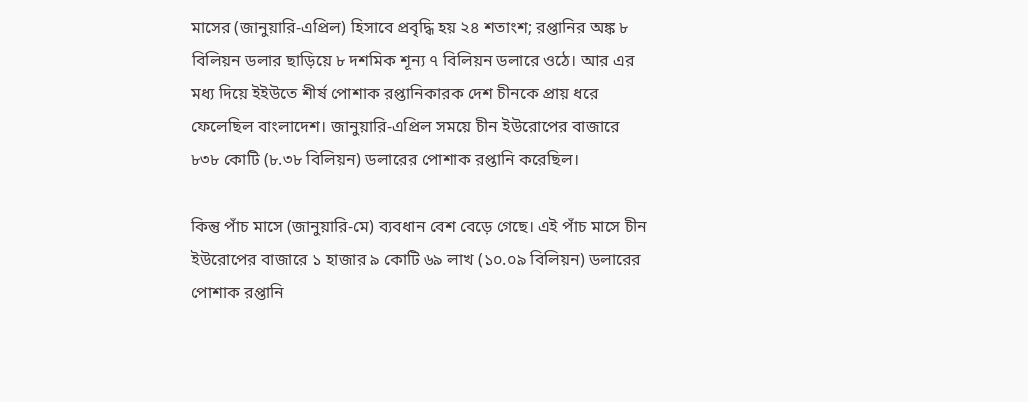মাসের (জানুয়ারি-এপ্রিল) হিসাবে প্রবৃদ্ধি হয় ২৪ শতাংশ; রপ্তানির অঙ্ক ৮ বিলিয়ন ডলার ছাড়িয়ে ৮ দশমিক শূন্য ৭ বিলিয়ন ডলারে ওঠে। আর এর মধ্য দিয়ে ইইউতে শীর্ষ পোশাক রপ্তানিকারক দেশ চীনকে প্রায় ধরে ফেলেছিল বাংলাদেশ। জানুয়ারি-এপ্রিল সময়ে চীন ইউরোপের বাজারে ৮৩৮ কোটি (৮.৩৮ বিলিয়ন) ডলারের পোশাক রপ্তানি করেছিল।

কিন্তু পাঁচ মাসে (জানুয়ারি-মে) ব্যবধান বেশ বেড়ে গেছে। এই পাঁচ মাসে চীন ইউরোপের বাজারে ১ হাজার ৯ কোটি ৬৯ লাখ (১০.০৯ বিলিয়ন) ডলারের পোশাক রপ্তানি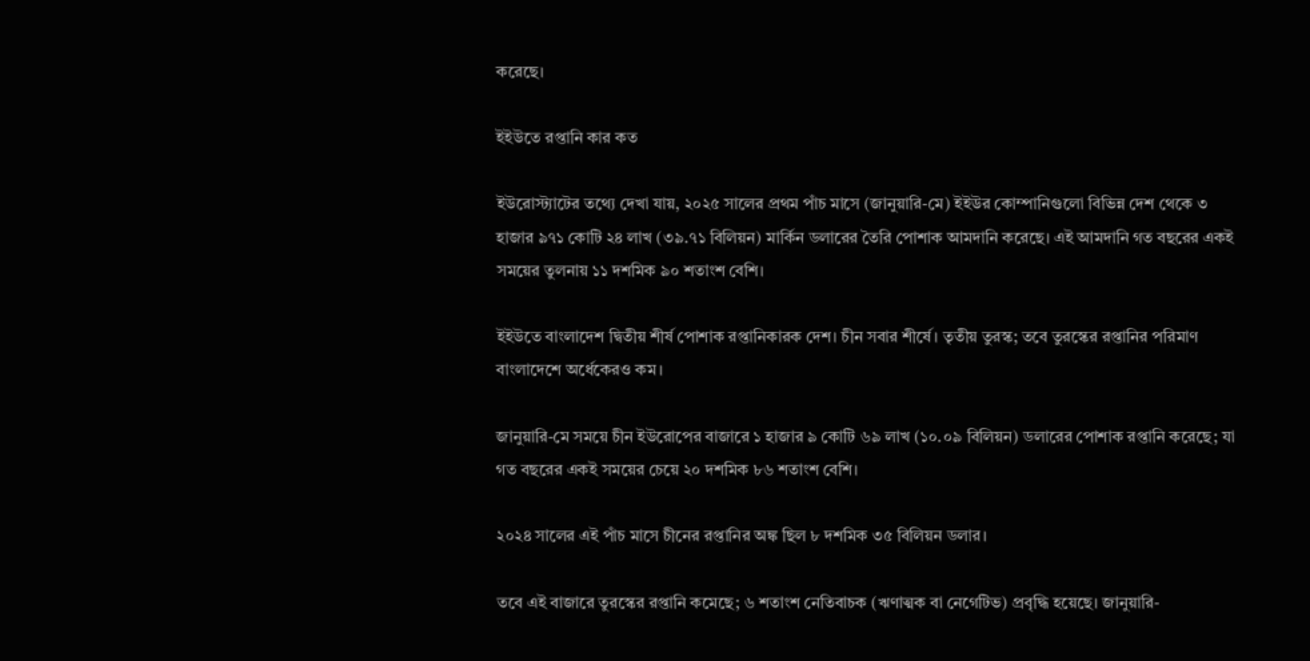করেছে।

ইইউতে রপ্তানি কার কত

ইউরোস্ট্যাটের তথ্যে দেখা যায়, ২০২৫ সালের প্রথম পাঁচ মাসে (জানুয়ারি-মে) ইইউর কোম্পানিগুলো বিভিন্ন দেশ থেকে ৩ হাজার ৯৭১ কোটি ২৪ লাখ (৩৯.৭১ বিলিয়ন) মার্কিন ডলারের তৈরি পোশাক আমদানি করেছে। এই আমদানি গত বছরের একই সময়ের তুলনায় ১১ দশমিক ৯০ শতাংশ বেশি।

ইইউতে বাংলাদেশ দ্বিতীয় শীর্ষ পোশাক রপ্তানিকারক দেশ। চীন সবার শীর্ষে। তৃতীয় তুরস্ক; তবে তুরস্কের রপ্তানির পরিমাণ বাংলাদেশে অর্ধেকেরও কম।

জানুয়ারি-মে সময়ে চীন ইউরোপের বাজারে ১ হাজার ৯ কোটি ৬৯ লাখ (১০.০৯ বিলিয়ন) ডলারের পোশাক রপ্তানি করেছে; যা গত বছরের একই সময়ের চেয়ে ২০ দশমিক ৮৬ শতাংশ বেশি।

২০২৪ সালের এই পাঁচ মাসে চীনের রপ্তানির অঙ্ক ছিল ৮ দশমিক ৩৫ বিলিয়ন ডলার।

তবে এই বাজারে তুরস্কের রপ্তানি কমেছে; ৬ শতাংশ নেতিবাচক (ঋণাত্মক বা নেগেটিভ) প্রবৃদ্ধি হয়েছে। জানুয়ারি-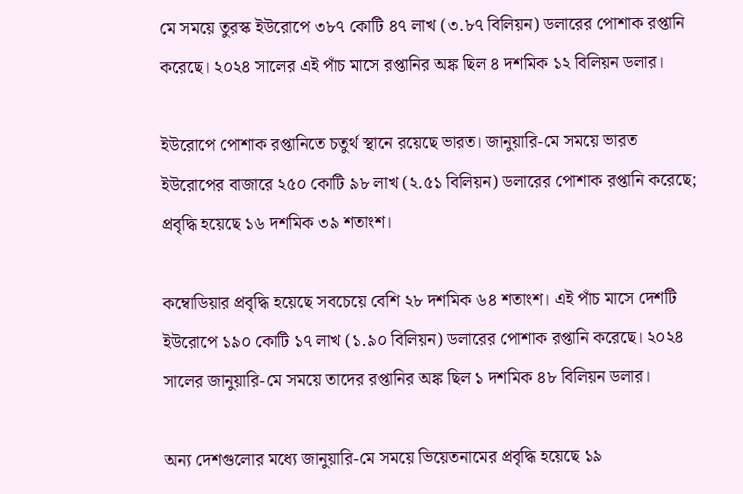মে সময়ে তুরস্ক ইউরোপে ৩৮৭ কোটি ৪৭ লাখ (৩.৮৭ বিলিয়ন) ডলারের পোশাক রপ্তানি করেছে। ২০২৪ সালের এই পাঁচ মাসে রপ্তানির অঙ্ক ছিল ৪ দশমিক ১২ বিলিয়ন ডলার।

ইউরোপে পোশাক রপ্তানিতে চতুর্থ স্থানে রয়েছে ভারত। জানুয়ারি-মে সময়ে ভারত ইউরোপের বাজারে ২৫০ কোটি ৯৮ লাখ (২.৫১ বিলিয়ন) ডলারের পোশাক রপ্তানি করেছে; প্রবৃদ্ধি হয়েছে ১৬ দশমিক ৩৯ শতাংশ।

কম্বোডিয়ার প্রবৃদ্ধি হয়েছে সবচেয়ে বেশি ২৮ দশমিক ৬৪ শতাংশ। এই পাঁচ মাসে দেশটি ইউরোপে ১৯০ কোটি ১৭ লাখ (১.৯০ বিলিয়ন) ডলারের পোশাক রপ্তানি করেছে। ২০২৪ সালের জানুয়ারি-মে সময়ে তাদের রপ্তানির অঙ্ক ছিল ১ দশমিক ৪৮ বিলিয়ন ডলার।

অন্য দেশগুলোর মধ্যে জানুয়ারি-মে সময়ে ভিয়েতনামের প্রবৃদ্ধি হয়েছে ১৯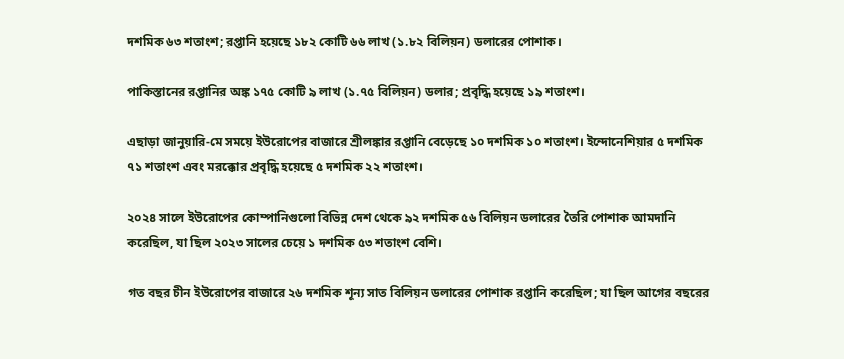দশমিক ৬৩ শতাংশ; রপ্তানি হয়েছে ১৮২ কোটি ৬৬ লাখ (১.৮২ বিলিয়ন) ডলারের পোশাক।

পাকিস্তানের রপ্তানির অঙ্ক ১৭৫ কোটি ৯ লাখ (১.৭৫ বিলিয়ন) ডলার; প্রবৃদ্ধি হয়েছে ১৯ শতাংশ।

এছাড়া জানুয়ারি-মে সময়ে ইউরোপের বাজারে শ্রীলঙ্কার রপ্তানি বেড়েছে ১০ দশমিক ১০ শতাংশ। ইন্দোনেশিয়ার ৫ দশমিক ৭১ শতাংশ এবং মরক্কোর প্রবৃদ্ধি হয়েছে ৫ দশমিক ২২ শতাংশ।

২০২৪ সালে ইউরোপের কোম্পানিগুলো বিভিন্ন দেশ থেকে ৯২ দশমিক ৫৬ বিলিয়ন ডলারের তৈরি পোশাক আমদানি করেছিল, যা ছিল ২০২৩ সালের চেয়ে ১ দশমিক ৫৩ শতাংশ বেশি।

গত বছর চীন ইউরোপের বাজারে ২৬ দশমিক শূন্য সাত বিলিয়ন ডলারের পোশাক রপ্তানি করেছিল; যা ছিল আগের বছরের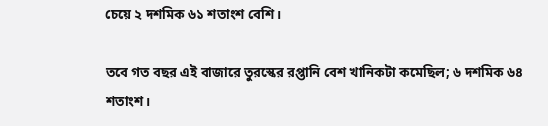চেয়ে ২ দশমিক ৬১ শতাংশ বেশি।

তবে গত বছর এই বাজারে তুরস্কের রপ্তানি বেশ খানিকটা কমেছিল; ৬ দশমিক ৬৪ শতাংশ।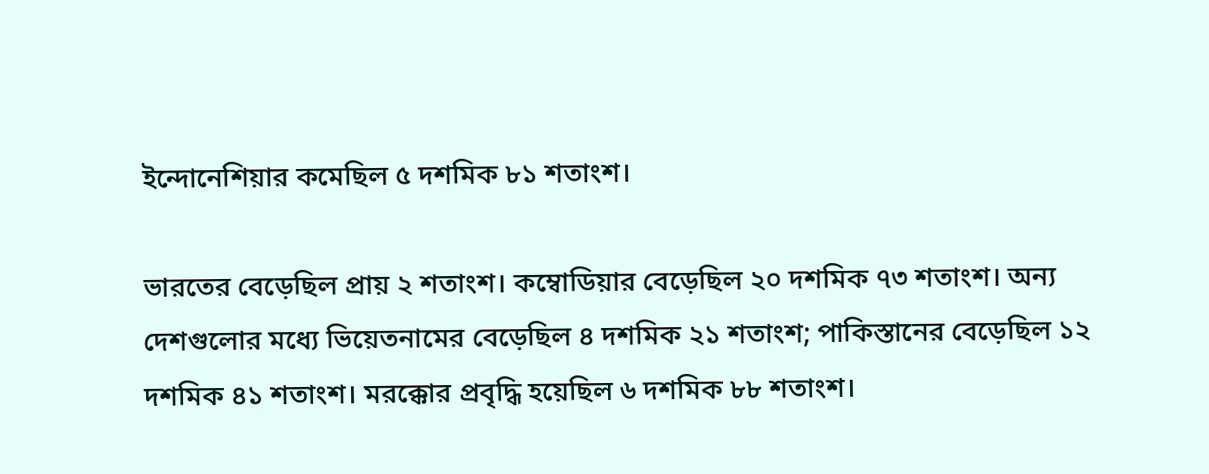ইন্দোনেশিয়ার কমেছিল ৫ দশমিক ৮১ শতাংশ।

ভারতের বেড়েছিল প্রায় ২ শতাংশ। কম্বোডিয়ার বেড়েছিল ২০ দশমিক ৭৩ শতাংশ। অন্য দেশগুলোর মধ্যে ভিয়েতনামের বেড়েছিল ৪ দশমিক ২১ শতাংশ; পাকিস্তানের বেড়েছিল ১২ দশমিক ৪১ শতাংশ। মরক্কোর প্রবৃদ্ধি হয়েছিল ৬ দশমিক ৮৮ শতাংশ।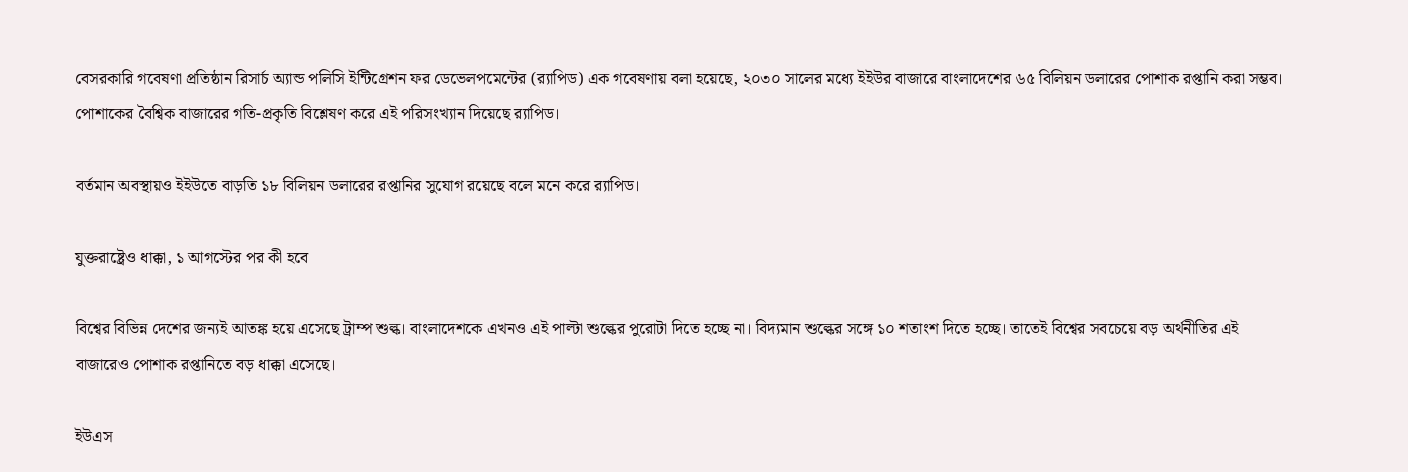বেসরকারি গবেষণা প্রতিষ্ঠান রিসার্চ অ্যান্ড পলিসি ইন্টিগ্রেশন ফর ডেভেলপমেন্টের (র‍্যাপিড) এক গবেষণায় বলা হয়েছে, ২০৩০ সালের মধ্যে ইইউর বাজারে বাংলাদেশের ৬৫ বিলিয়ন ডলারের পোশাক রপ্তানি করা সম্ভব। পোশাকের বৈশ্বিক বাজারের গতি-প্রকৃতি বিশ্লেষণ করে এই পরিসংখ্যান দিয়েছে র‍্যাপিড।

বর্তমান অবস্থায়ও ইইউতে বাড়তি ১৮ বিলিয়ন ডলারের রপ্তানির সুযোগ রয়েছে বলে মনে করে র‍্যাপিড।

যুক্তরাষ্ট্রেও ধাক্কা, ১ আগস্টের পর কী হবে

বিশ্বের বিভিন্ন দেশের জন্যই আতঙ্ক হয়ে এসেছে ট্রাম্প শুল্ক। বাংলাদেশকে এখনও এই পাল্টা শুল্কের পুরোটা দিতে হচ্ছে না। বিদ্যমান শুল্কের সঙ্গে ১০ শতাংশ দিতে হচ্ছে। তাতেই বিশ্বের সবচেয়ে বড় অর্থনীতির এই বাজারেও পোশাক রপ্তানিতে বড় ধাক্কা এসেছে।

ইউএস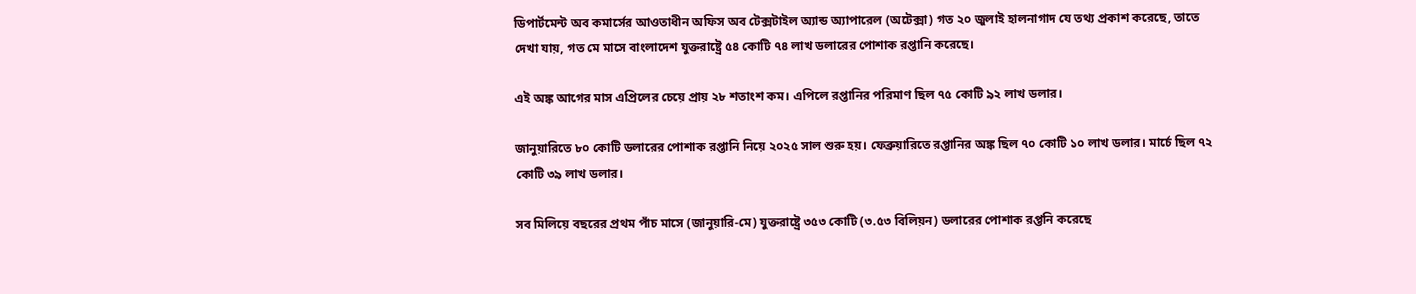ডিপার্টমেন্ট অব কমার্সের আওতাধীন অফিস অব টেক্সটাইল অ্যান্ড অ্যাপারেল (অটেক্সা) গত ২০ জুলাই হালনাগাদ যে তথ্য প্রকাশ করেছে, তাতে দেখা যায়, গত মে মাসে বাংলাদেশ যুক্তরাষ্ট্রে ৫৪ কোটি ৭৪ লাখ ডলারের পোশাক রপ্তানি করেছে।

এই অঙ্ক আগের মাস এপ্রিলের চেয়ে প্রায় ২৮ শতাংশ কম। এপিলে রপ্তানির পরিমাণ ছিল ৭৫ কোটি ৯২ লাখ ডলার।

জানুয়ারিতে ৮০ কোটি ডলারের পোশাক রপ্তানি নিয়ে ২০২৫ সাল শুরু হয়। ফেব্রুয়ারিতে রপ্তানির অঙ্ক ছিল ৭০ কোটি ১০ লাখ ডলার। মার্চে ছিল ৭২ কোটি ৩৯ লাখ ডলার।

সব মিলিয়ে বছরের প্রথম পাঁচ মাসে (জানুয়ারি-মে) যুক্তরাষ্ট্রে ৩৫৩ কোটি (৩.৫৩ বিলিয়ন) ডলারের পোশাক রপ্তনি করেছে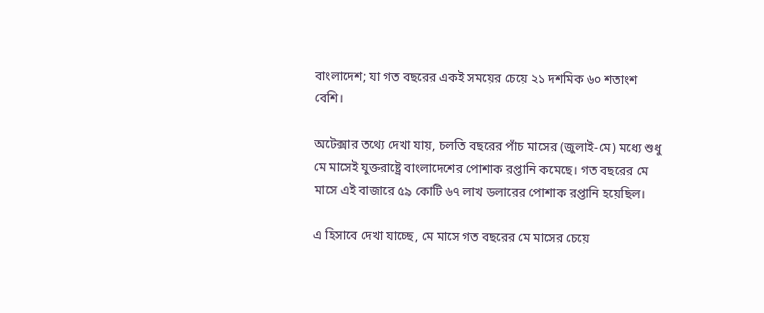বাংলাদেশ; যা গত বছরের একই সময়ের চেয়ে ২১ দশমিক ৬০ শতাংশ বেশি।

অটেক্সার তথ্যে দেখা যায়, চলতি বছরের পাঁচ মাসের (জুলাই-মে) মধ্যে শুধু মে মাসেই যুক্তরাষ্ট্রে বাংলাদেশের পোশাক রপ্তানি কমেছে। গত বছরের মে মাসে এই বাজারে ৫৯ কোটি ৬৭ লাখ ডলারের পোশাক রপ্তানি হয়েছিল।

এ হিসাবে দেখা যাচ্ছে, মে মাসে গত বছরের মে মাসের চেয়ে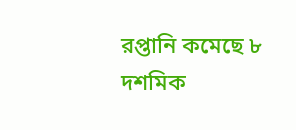রপ্তানি কমেছে ৮ দশমিক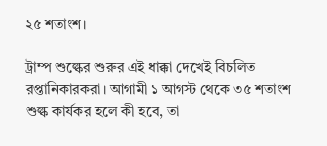২৫ শতাংশ।

ট্রাম্প শুল্কের শুরুর এই ধাক্কা দেখেই বিচলিত রপ্তানিকারকরা। আগামী ১ আগস্ট থেকে ৩৫ শতাংশ শুল্ক কার্যকর হলে কী হবে, তা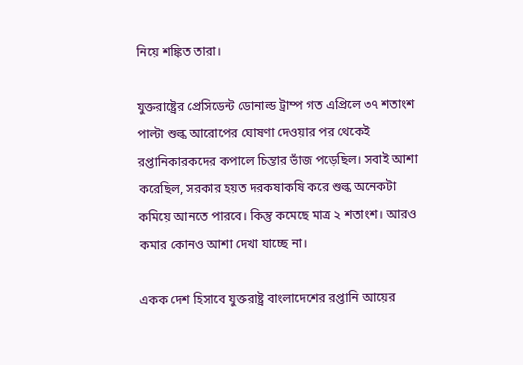নিয়ে শঙ্কিত তারা।

যুক্তরাষ্ট্রের প্রেসিডেন্ট ডোনাল্ড ট্রাম্প গত এপ্রিলে ৩৭ শতাংশ পাল্টা শুল্ক আরোপের ঘোষণা দেওয়ার পর থেকেই রপ্তানিকারকদের কপালে চিন্তার ভাঁজ পড়েছিল। সবাই আশা করেছিল, সরকার হয়ত দরকষাকষি করে শুল্ক অনেকটা কমিয়ে আনতে পারবে। কিন্তু কমেছে মাত্র ২ শতাংশ। আরও কমার কোনও আশা দেখা যাচ্ছে না।

একক দেশ হিসাবে যুক্তরাষ্ট্র বাংলাদেশের রপ্তানি আয়ের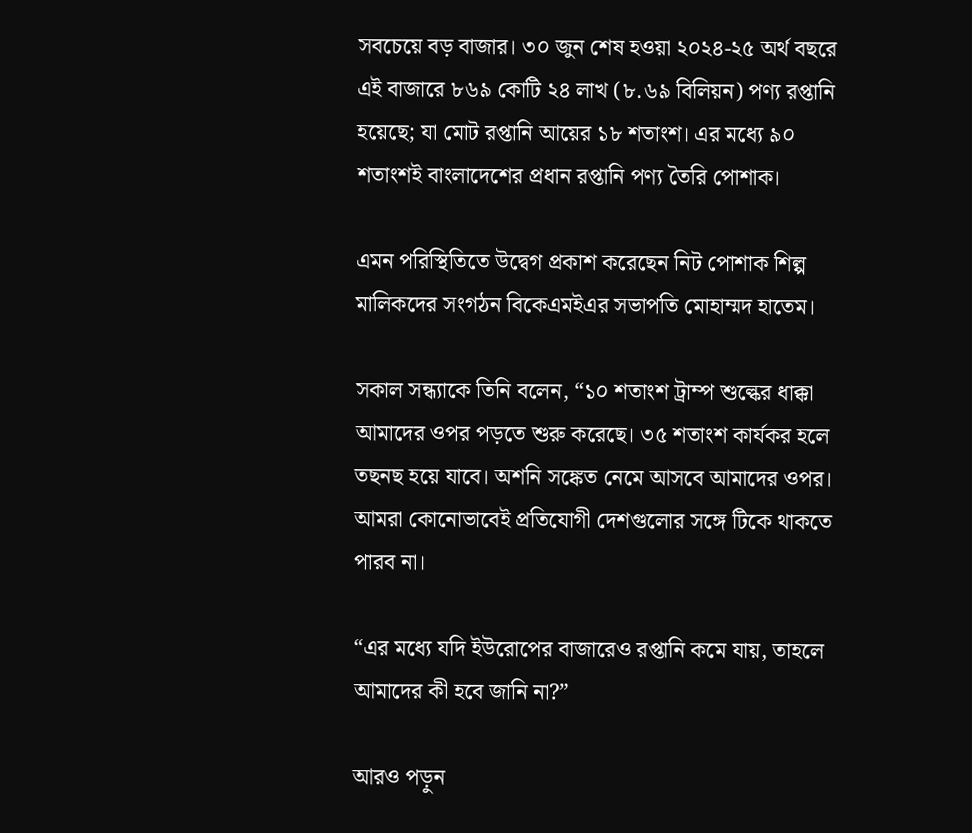সবচেয়ে বড় বাজার। ৩০ জুন শেষ হওয়া ২০২৪-২৫ অর্থ বছরে এই বাজারে ৮৬৯ কোটি ২৪ লাখ (৮.৬৯ বিলিয়ন) পণ্য রপ্তানি হয়েছে; যা মোট রপ্তানি আয়ের ১৮ শতাংশ। এর মধ্যে ৯০ শতাংশই বাংলাদেশের প্রধান রপ্তানি পণ্য তৈরি পোশাক।

এমন পরিস্থিতিতে উদ্বেগ প্রকাশ করেছেন নিট পোশাক শিল্প মালিকদের সংগঠন বিকেএমইএর সভাপতি মোহাম্মদ হাতেম।

সকাল সন্ধ্যাকে তিনি বলেন, “১০ শতাংশ ট্রাম্প শুল্কের ধাক্কা আমাদের ওপর পড়তে শুরু করেছে। ৩৫ শতাংশ কার্যকর হলে তছনছ হয়ে যাবে। অশনি সঙ্কেত নেমে আসবে আমাদের ওপর। আমরা কোনোভাবেই প্রতিযোগী দেশগুলোর সঙ্গে টিকে থাকতে পারব না।

“এর মধ্যে যদি ইউরোপের বাজারেও রপ্তানি কমে যায়, তাহলে আমাদের কী হবে জানি না?”

আরও পড়ুন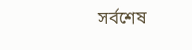সর্বশেষ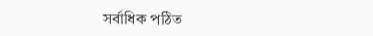সর্বাধিক পঠিত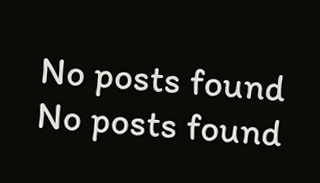No posts found
No posts found